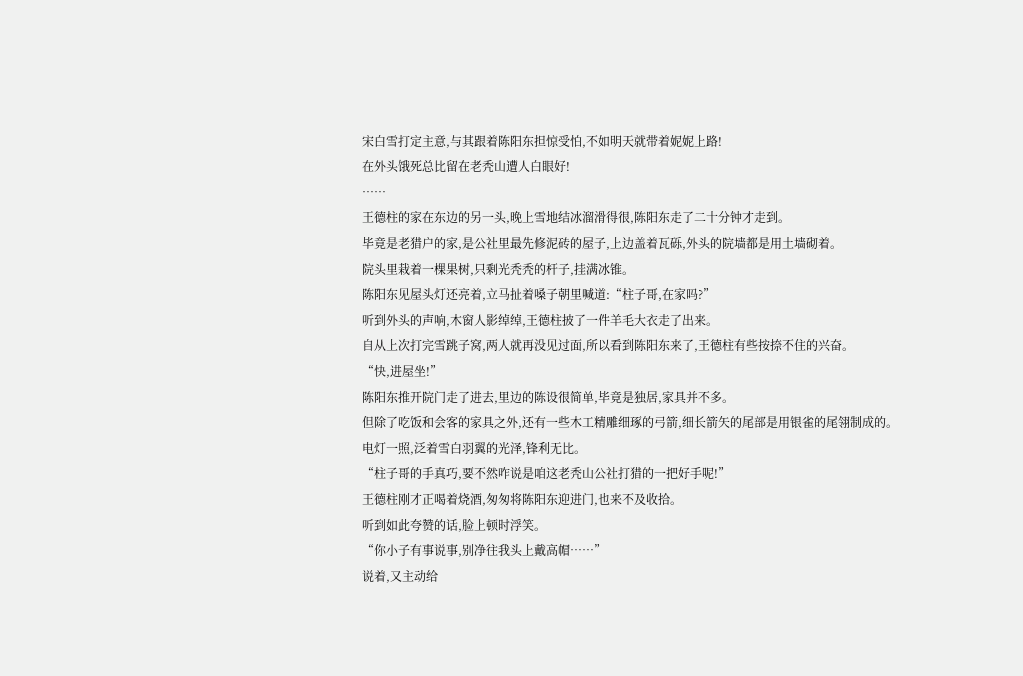宋白雪打定主意,与其跟着陈阳东担惊受怕,不如明天就带着妮妮上路!
在外头饿死总比留在老秃山遭人白眼好!
……
王德柱的家在东边的另一头,晚上雪地结冰溜滑得很,陈阳东走了二十分钟才走到。
毕竟是老猎户的家,是公社里最先修泥砖的屋子,上边盖着瓦砾,外头的院墙都是用土墙砌着。
院头里栽着一棵果树,只剩光秃秃的杆子,挂满冰锥。
陈阳东见屋头灯还亮着,立马扯着嗓子朝里喊道:“柱子哥,在家吗?”
听到外头的声响,木窗人影绰绰,王德柱披了一件羊毛大衣走了出来。
自从上次打完雪跳子窝,两人就再没见过面,所以看到陈阳东来了,王德柱有些按捺不住的兴奋。
“快,进屋坐!”
陈阳东推开院门走了进去,里边的陈设很简单,毕竟是独居,家具并不多。
但除了吃饭和会客的家具之外,还有一些木工精雕细琢的弓箭,细长箭矢的尾部是用银雀的尾翎制成的。
电灯一照,泛着雪白羽翼的光泽,锋利无比。
“柱子哥的手真巧,要不然咋说是咱这老秃山公社打猎的一把好手呢!”
王德柱刚才正喝着烧酒,匆匆将陈阳东迎进门,也来不及收拾。
听到如此夸赞的话,脸上顿时浮笑。
“你小子有事说事,别净往我头上戴高帽……”
说着,又主动给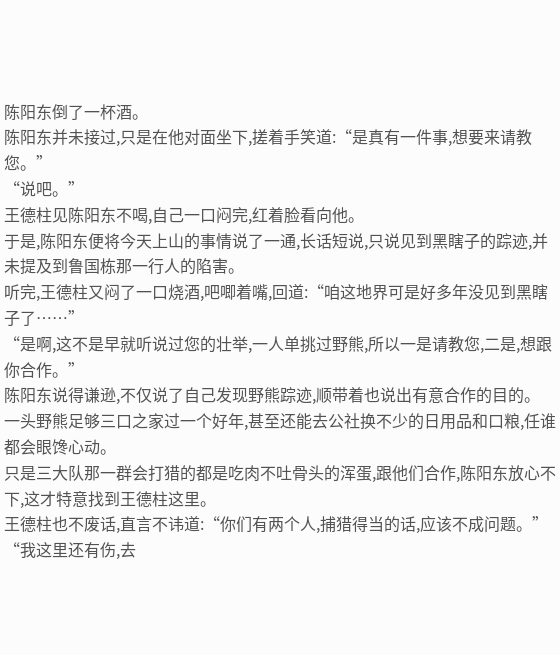陈阳东倒了一杯酒。
陈阳东并未接过,只是在他对面坐下,搓着手笑道:“是真有一件事,想要来请教您。”
“说吧。”
王德柱见陈阳东不喝,自己一口闷完,红着脸看向他。
于是,陈阳东便将今天上山的事情说了一通,长话短说,只说见到黑瞎子的踪迹,并未提及到鲁国栋那一行人的陷害。
听完,王德柱又闷了一口烧酒,吧唧着嘴,回道:“咱这地界可是好多年没见到黑瞎子了……”
“是啊,这不是早就听说过您的壮举,一人单挑过野熊,所以一是请教您,二是,想跟你合作。”
陈阳东说得谦逊,不仅说了自己发现野熊踪迹,顺带着也说出有意合作的目的。
一头野熊足够三口之家过一个好年,甚至还能去公社换不少的日用品和口粮,任谁都会眼馋心动。
只是三大队那一群会打猎的都是吃肉不吐骨头的浑蛋,跟他们合作,陈阳东放心不下,这才特意找到王德柱这里。
王德柱也不废话,直言不讳道:“你们有两个人,捕猎得当的话,应该不成问题。”
“我这里还有伤,去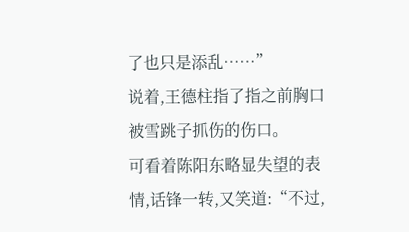了也只是添乱……”
说着,王德柱指了指之前胸口被雪跳子抓伤的伤口。
可看着陈阳东略显失望的表情,话锋一转,又笑道:“不过,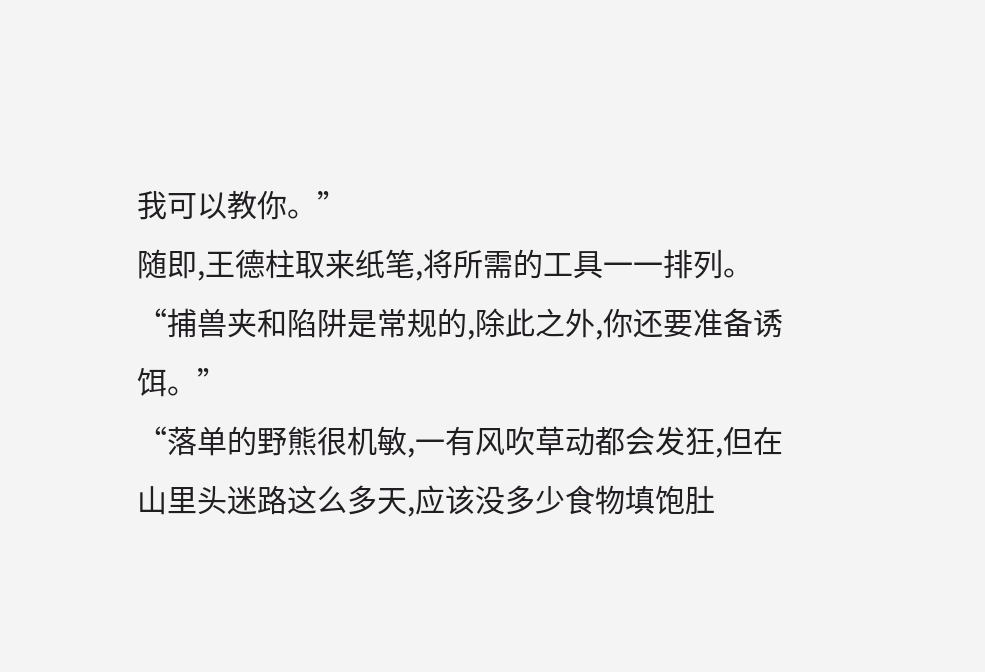我可以教你。”
随即,王德柱取来纸笔,将所需的工具一一排列。
“捕兽夹和陷阱是常规的,除此之外,你还要准备诱饵。”
“落单的野熊很机敏,一有风吹草动都会发狂,但在山里头迷路这么多天,应该没多少食物填饱肚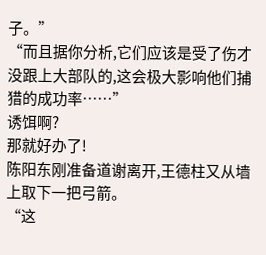子。”
“而且据你分析,它们应该是受了伤才没跟上大部队的,这会极大影响他们捕猎的成功率……”
诱饵啊?
那就好办了!
陈阳东刚准备道谢离开,王德柱又从墙上取下一把弓箭。
“这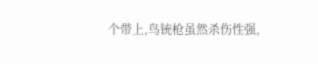个带上,鸟铳枪虽然杀伤性强,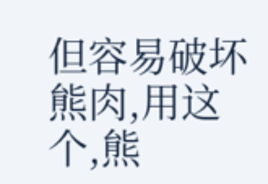但容易破坏熊肉,用这个,熊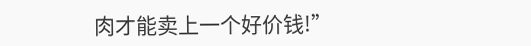肉才能卖上一个好价钱!”